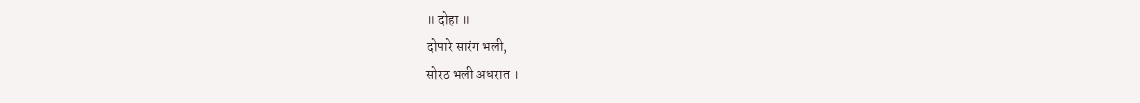॥ दोहा ॥
दोपारे सारंग भली,
सोरठ भली अधरात ।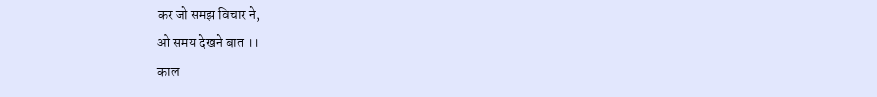कर जो समझ विचार ने,
ओ समय देखने बात ।।
काल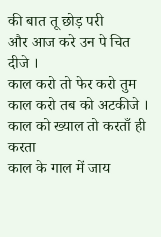की बात तू छोड़ परी
और आज करे उन पे चित दीजे ।
काल करो तो फेर करो तुम
काल करो तब को अटकीजे ।
काल को ख्याल तो करताँ ही करता
काल के गाल में जाय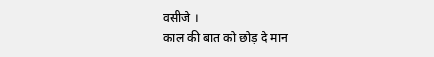वसीजे ।
काल की बात को छोड़ दे मान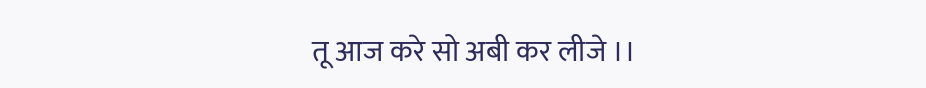तू आज करे सो अबी कर लीजे ।।